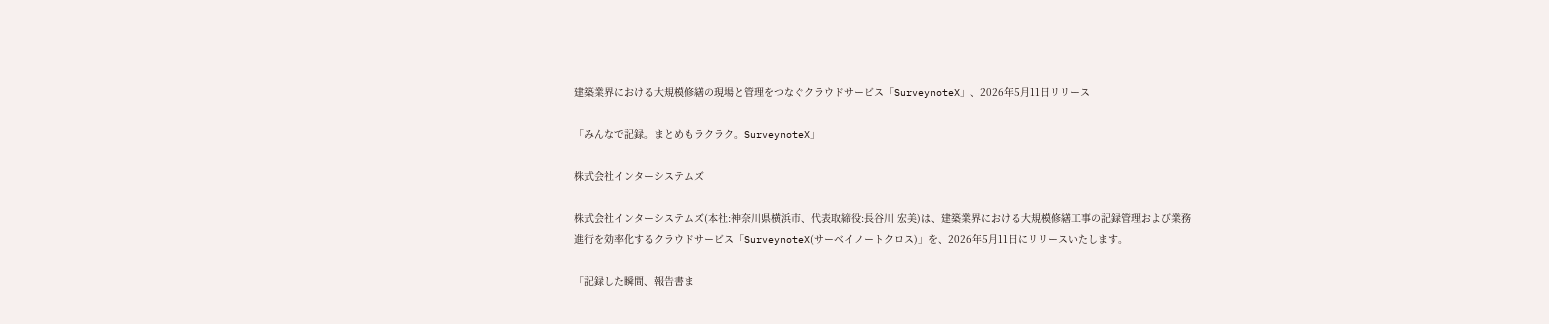建築業界における大規模修繕の現場と管理をつなぐクラウドサービス「SurveynoteX」、2026年5月11日リリース

「みんなで記録。まとめもラクラク。SurveynoteX」

株式会社インターシステムズ

株式会社インターシステムズ(本社:神奈川県横浜市、代表取締役:長谷川 宏美)は、建築業界における大規模修繕工事の記録管理および業務進行を効率化するクラウドサービス「SurveynoteX(サーベイノートクロス)」を、2026年5月11日にリリースいたします。

「記録した瞬間、報告書ま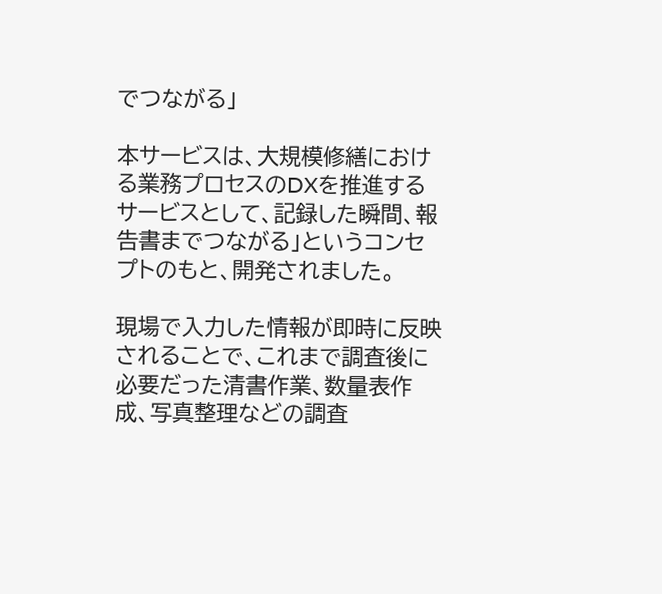でつながる」

本サービスは、大規模修繕における業務プロセスのDXを推進するサービスとして、記録した瞬間、報告書までつながる」というコンセプトのもと、開発されました。

現場で入力した情報が即時に反映されることで、これまで調査後に必要だった清書作業、数量表作成、写真整理などの調査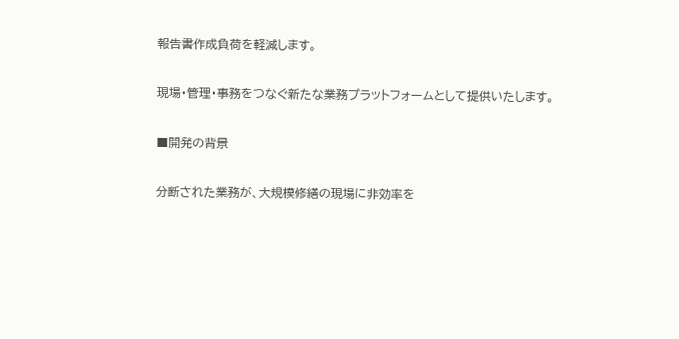報告書作成負荷を軽減します。

現場・管理・事務をつなぐ新たな業務プラットフォームとして提供いたします。

■開発の背景

分断された業務が、大規模修繕の現場に非効率を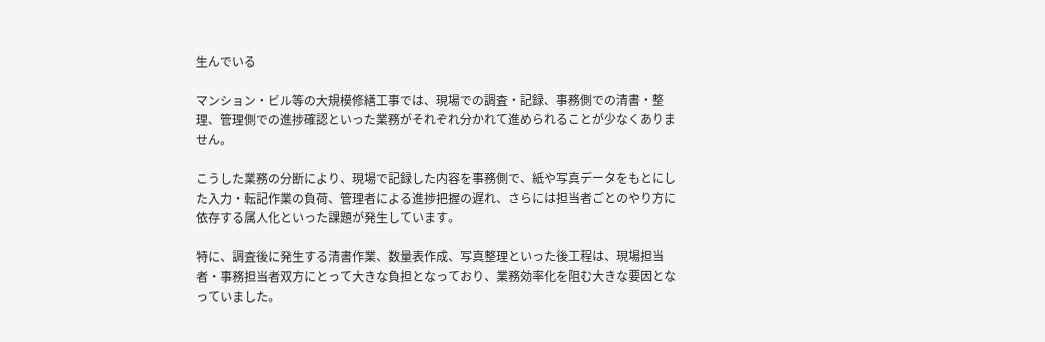生んでいる

マンション・ビル等の大規模修繕工事では、現場での調査・記録、事務側での清書・整理、管理側での進捗確認といった業務がそれぞれ分かれて進められることが少なくありません。

こうした業務の分断により、現場で記録した内容を事務側で、紙や写真データをもとにした入力・転記作業の負荷、管理者による進捗把握の遅れ、さらには担当者ごとのやり方に依存する属人化といった課題が発生しています。

特に、調査後に発生する清書作業、数量表作成、写真整理といった後工程は、現場担当者・事務担当者双方にとって大きな負担となっており、業務効率化を阻む大きな要因となっていました。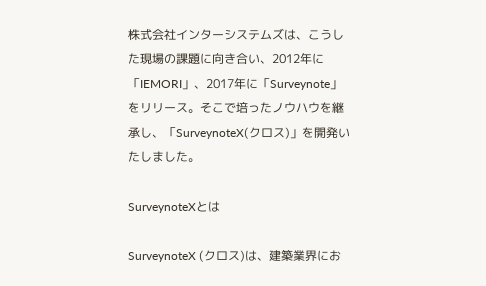株式会社インターシステムズは、こうした現場の課題に向き合い、2012年に「IEMORI」、2017年に「Surveynote」をリリース。そこで培ったノウハウを継承し、「SurveynoteX(クロス)」を開発いたしました。

SurveynoteXとは

SurveynoteX (クロス)は、建築業界にお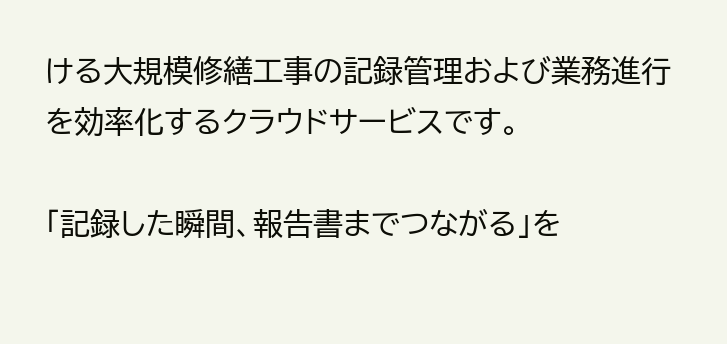ける大規模修繕工事の記録管理および業務進行を効率化するクラウドサービスです。

「記録した瞬間、報告書までつながる」を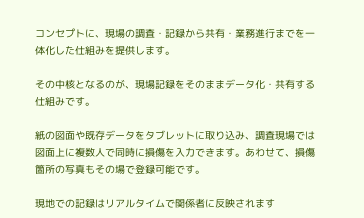コンセプトに、現場の調査・記録から共有・業務進行までを一体化した仕組みを提供します。

その中核となるのが、現場記録をそのままデータ化・共有する仕組みです。

紙の図面や既存データをタブレットに取り込み、調査現場では図面上に複数人で同時に損傷を入力できます。あわせて、損傷箇所の写真もその場で登録可能です。

現地での記録はリアルタイムで関係者に反映されます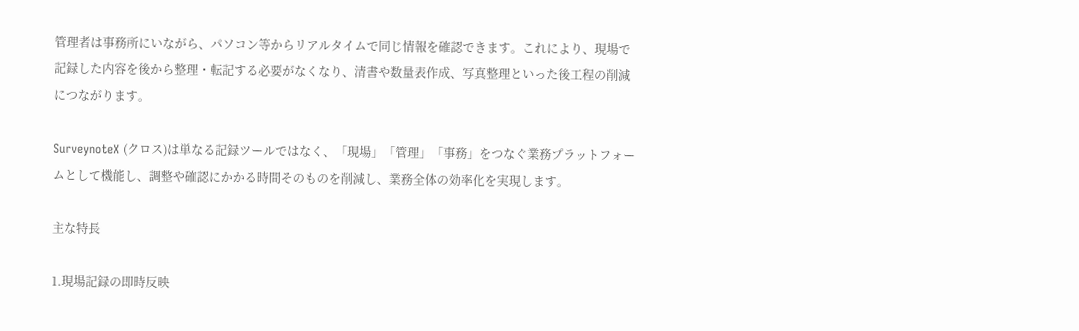管理者は事務所にいながら、パソコン等からリアルタイムで同じ情報を確認できます。これにより、現場で記録した内容を後から整理・転記する必要がなくなり、清書や数量表作成、写真整理といった後工程の削減につながります。

SurveynoteX (クロス)は単なる記録ツールではなく、「現場」「管理」「事務」をつなぐ業務プラットフォームとして機能し、調整や確認にかかる時間そのものを削減し、業務全体の効率化を実現します。

主な特長

1.現場記録の即時反映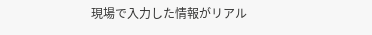現場で入力した情報がリアル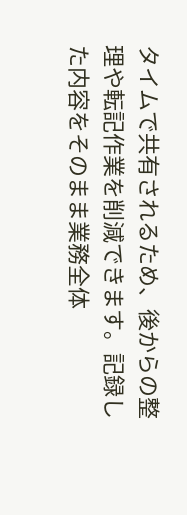タイムで共有されるため、後からの整理や転記作業を削減できます。記録した内容をそのまま業務全体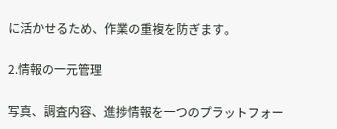に活かせるため、作業の重複を防ぎます。

2.情報の一元管理

写真、調査内容、進捗情報を一つのプラットフォー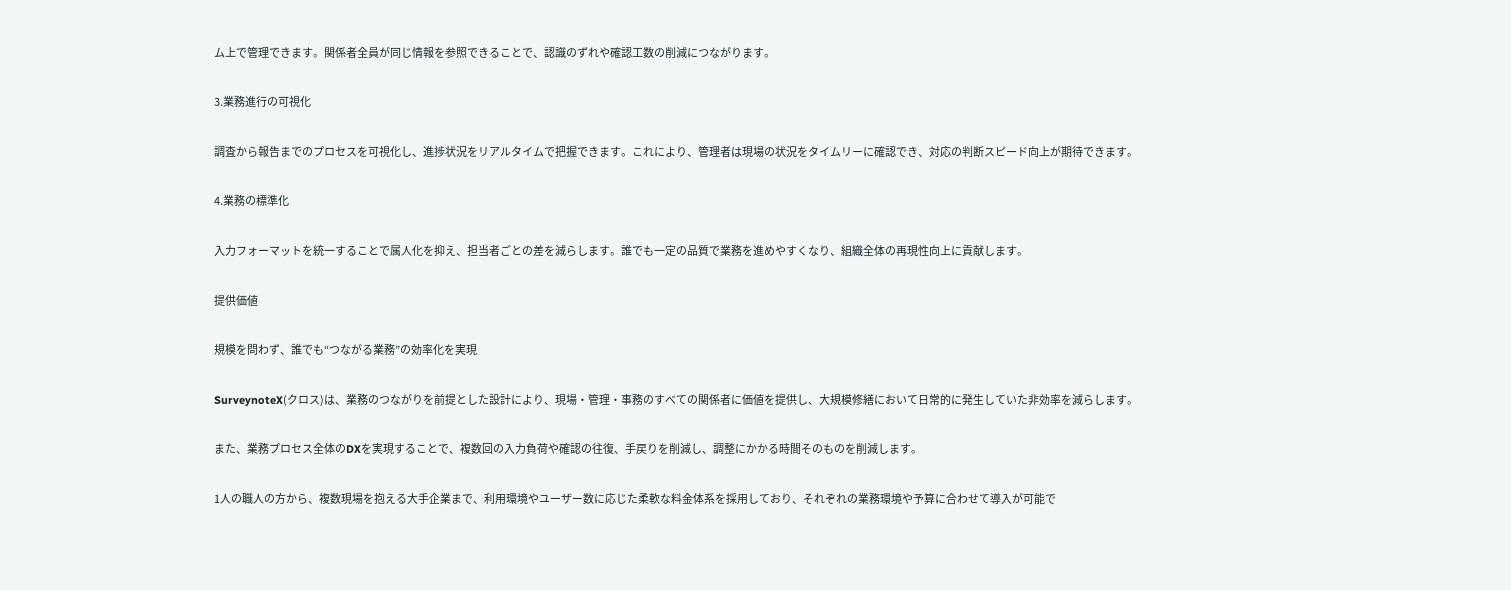ム上で管理できます。関係者全員が同じ情報を参照できることで、認識のずれや確認工数の削減につながります。

3.業務進行の可視化

調査から報告までのプロセスを可視化し、進捗状況をリアルタイムで把握できます。これにより、管理者は現場の状況をタイムリーに確認でき、対応の判断スピード向上が期待できます。

4.業務の標準化

入力フォーマットを統一することで属人化を抑え、担当者ごとの差を減らします。誰でも一定の品質で業務を進めやすくなり、組織全体の再現性向上に貢献します。

提供価値

規模を問わず、誰でも“つながる業務”の効率化を実現

SurveynoteX(クロス)は、業務のつながりを前提とした設計により、現場・管理・事務のすべての関係者に価値を提供し、大規模修繕において日常的に発生していた非効率を減らします。

また、業務プロセス全体のDXを実現することで、複数回の入力負荷や確認の往復、手戻りを削減し、調整にかかる時間そのものを削減します。

1人の職人の方から、複数現場を抱える大手企業まで、利用環境やユーザー数に応じた柔軟な料金体系を採用しており、それぞれの業務環境や予算に合わせて導入が可能で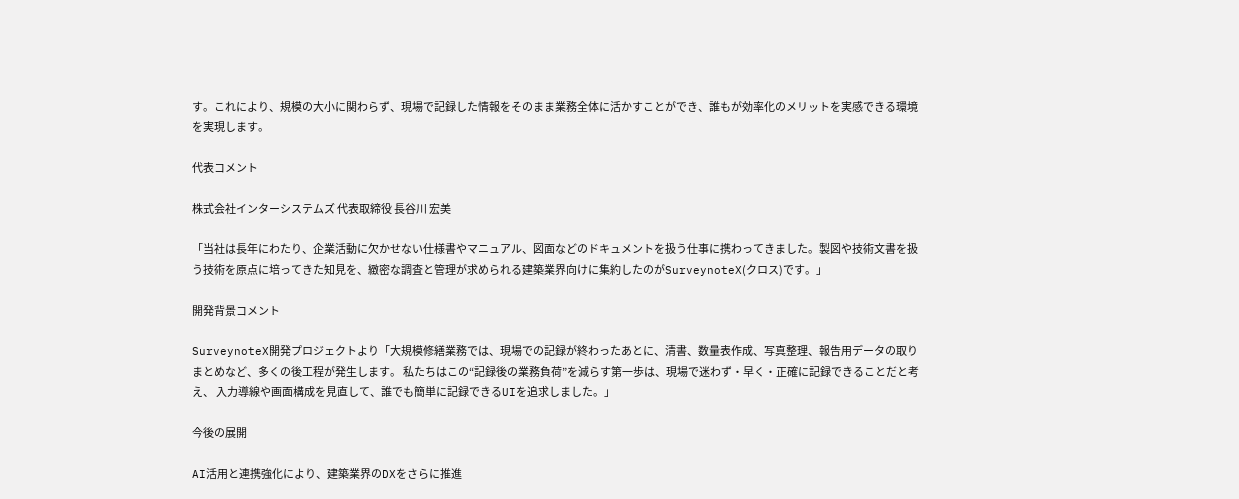す。これにより、規模の大小に関わらず、現場で記録した情報をそのまま業務全体に活かすことができ、誰もが効率化のメリットを実感できる環境を実現します。

代表コメント

株式会社インターシステムズ 代表取締役 長谷川 宏美

「当社は長年にわたり、企業活動に欠かせない仕様書やマニュアル、図面などのドキュメントを扱う仕事に携わってきました。製図や技術文書を扱う技術を原点に培ってきた知見を、緻密な調査と管理が求められる建築業界向けに集約したのがSurveynoteX(クロス)です。」

開発背景コメント

SurveynoteX開発プロジェクトより「大規模修繕業務では、現場での記録が終わったあとに、清書、数量表作成、写真整理、報告用データの取りまとめなど、多くの後工程が発生します。 私たちはこの“記録後の業務負荷”を減らす第一歩は、現場で迷わず・早く・正確に記録できることだと考え、 入力導線や画面構成を見直して、誰でも簡単に記録できるUIを追求しました。」

今後の展開

AI活用と連携強化により、建築業界のDXをさらに推進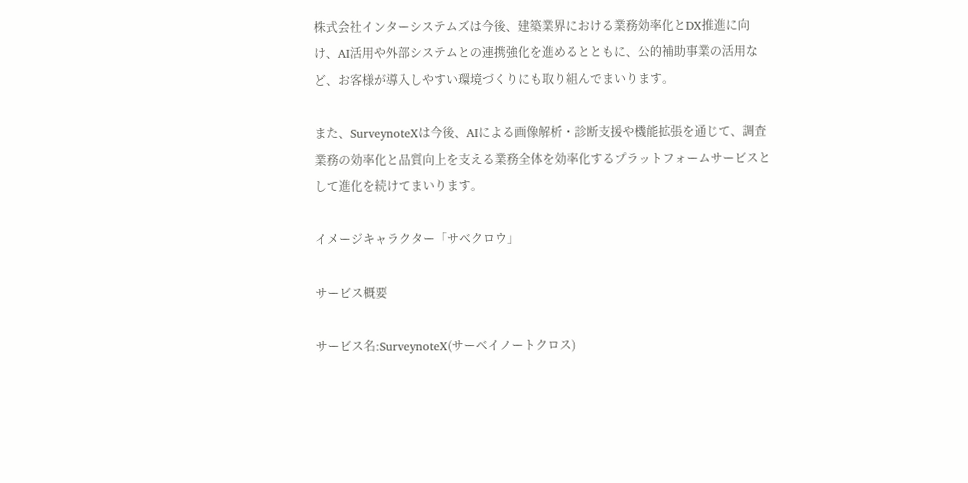株式会社インターシステムズは今後、建築業界における業務効率化とDX推進に向け、AI活用や外部システムとの連携強化を進めるとともに、公的補助事業の活用など、お客様が導入しやすい環境づくりにも取り組んでまいります。

また、SurveynoteXは今後、AIによる画像解析・診断支援や機能拡張を通じて、調査業務の効率化と品質向上を支える業務全体を効率化するプラットフォームサービスとして進化を続けてまいります。

イメージキャラクター「サベクロウ」

サービス概要

サービス名:SurveynoteX(サーベイノートクロス)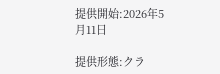提供開始:2026年5月11日

提供形態:クラ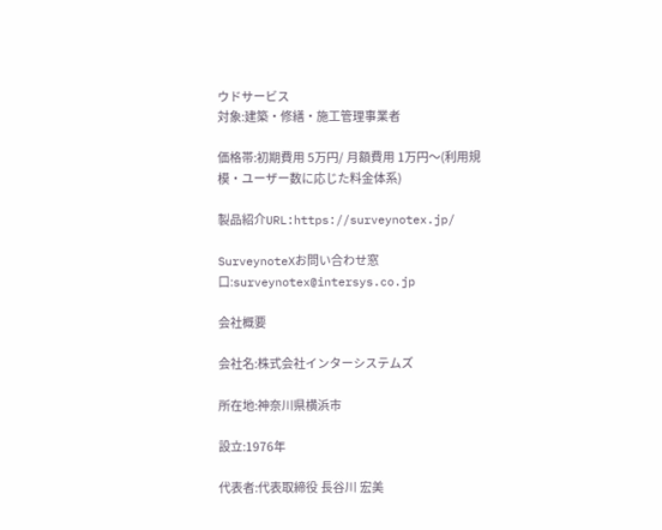ウドサービス
対象:建築・修繕・施工管理事業者

価格帯:初期費用 5万円/ 月額費用 1万円〜(利用規模・ユーザー数に応じた料金体系)

製品紹介URL:https://surveynotex.jp/

SurveynoteXお問い合わせ窓口:surveynotex@intersys.co.jp

会社概要

会社名:株式会社インターシステムズ

所在地:神奈川県横浜市

設立:1976年

代表者:代表取締役 長谷川 宏美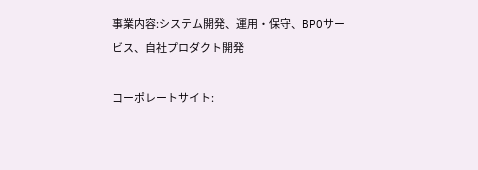事業内容:システム開発、運用・保守、BPOサービス、自社プロダクト開発

コーポレートサイト: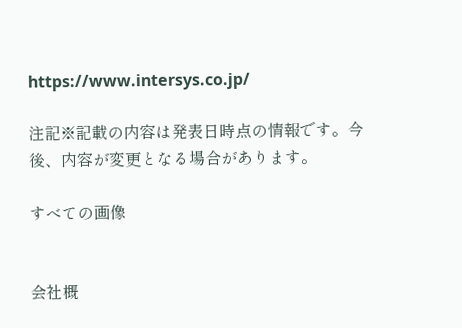https://www.intersys.co.jp/

注記※記載の内容は発表日時点の情報です。今後、内容が変更となる場合があります。

すべての画像


会社概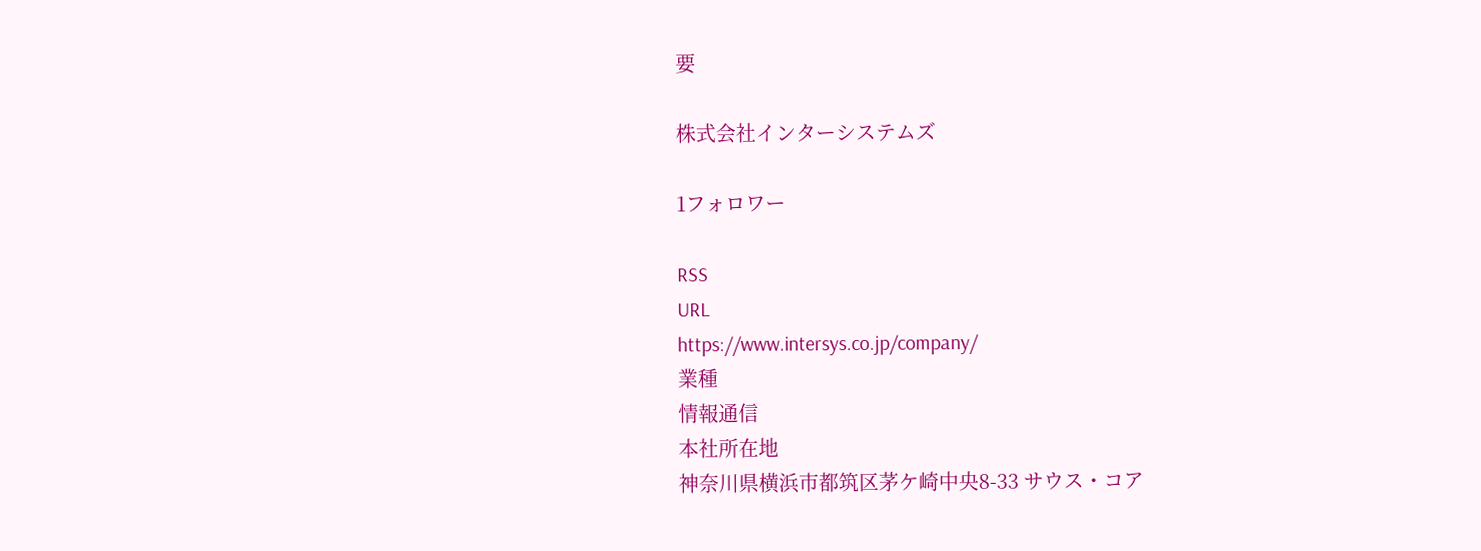要

株式会社インターシステムズ

1フォロワー

RSS
URL
https://www.intersys.co.jp/company/
業種
情報通信
本社所在地
神奈川県横浜市都筑区茅ケ崎中央8-33 サウス・コア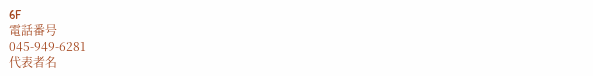6F
電話番号
045-949-6281
代表者名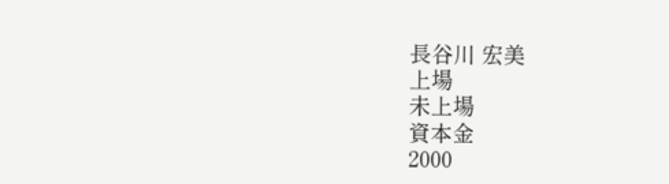長谷川 宏美
上場
未上場
資本金
2000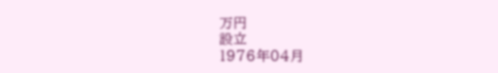万円
設立
1976年04月